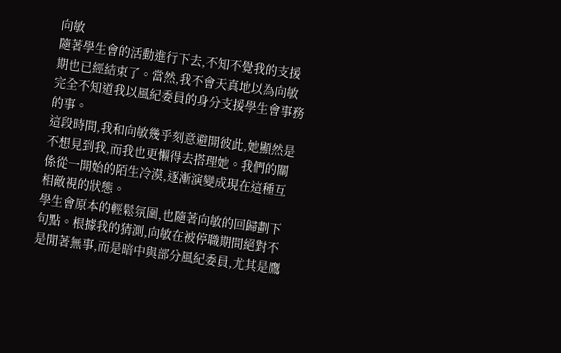向敏
隨著學生會的活動進行下去,不知不覺我的支援期也已經結束了。當然,我不會天真地以為向敏完全不知道我以風紀委員的身分支援學生會事務的事。
這段時間,我和向敏幾乎刻意避開彼此,她顯然是不想見到我,而我也更懶得去搭理她。我們的關係從一開始的陌生冷漠,逐漸演變成現在這種互相敵視的狀態。
學生會原本的輕鬆氛圍,也隨著向敏的回歸劃下句點。根據我的猜測,向敏在被停職期間絕對不是閒著無事,而是暗中與部分風紀委員,尤其是鷹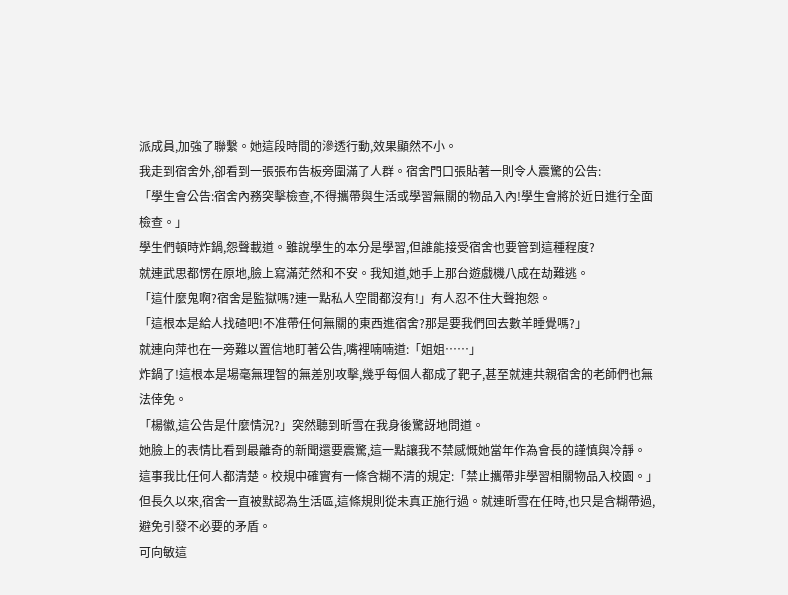派成員,加強了聯繫。她這段時間的滲透行動,效果顯然不小。
我走到宿舍外,卻看到一張張布告板旁圍滿了人群。宿舍門口張貼著一則令人震驚的公告:
「學生會公告:宿舍內務突擊檢查,不得攜帶與生活或學習無關的物品入內!學生會將於近日進行全面檢查。」
學生們頓時炸鍋,怨聲載道。雖說學生的本分是學習,但誰能接受宿舍也要管到這種程度?
就連武思都愣在原地,臉上寫滿茫然和不安。我知道,她手上那台遊戲機八成在劫難逃。
「這什麼鬼啊?宿舍是監獄嗎?連一點私人空間都沒有!」有人忍不住大聲抱怨。
「這根本是給人找碴吧!不准帶任何無關的東西進宿舍?那是要我們回去數羊睡覺嗎?」
就連向萍也在一旁難以置信地盯著公告,嘴裡喃喃道:「姐姐……」
炸鍋了!這根本是場毫無理智的無差別攻擊,幾乎每個人都成了靶子,甚至就連共親宿舍的老師們也無法倖免。
「楊徽,這公告是什麼情況?」突然聽到昕雪在我身後驚訝地問道。
她臉上的表情比看到最離奇的新聞還要震驚,這一點讓我不禁感慨她當年作為會長的謹慎與冷靜。
這事我比任何人都清楚。校規中確實有一條含糊不清的規定:「禁止攜帶非學習相關物品入校園。」
但長久以來,宿舍一直被默認為生活區,這條規則從未真正施行過。就連昕雪在任時,也只是含糊帶過,避免引發不必要的矛盾。
可向敏這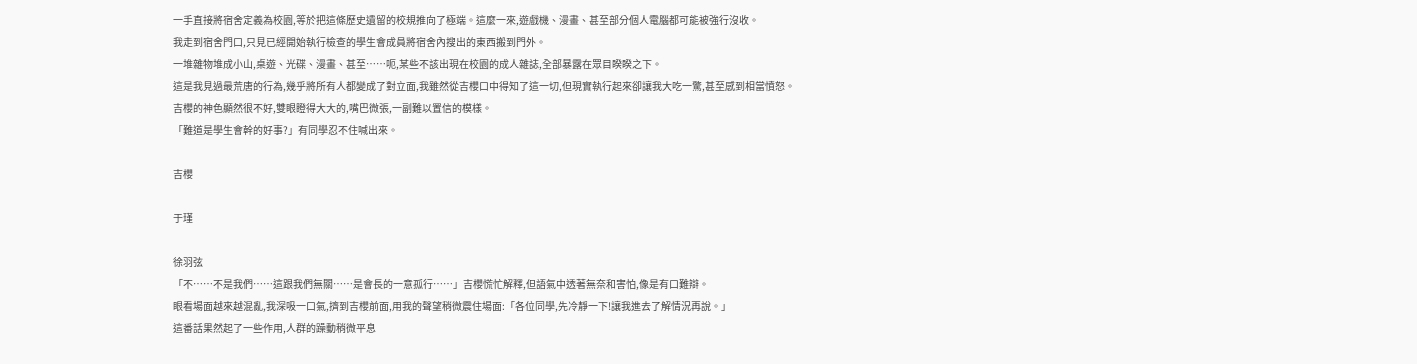一手直接將宿舍定義為校園,等於把這條歷史遺留的校規推向了極端。這麼一來,遊戲機、漫畫、甚至部分個人電腦都可能被強行沒收。
我走到宿舍門口,只見已經開始執行檢查的學生會成員將宿舍內搜出的東西搬到門外。
一堆雜物堆成小山,桌遊、光碟、漫畫、甚至……呃,某些不該出現在校園的成人雜誌,全部暴露在眾目睽睽之下。
這是我見過最荒唐的行為,幾乎將所有人都變成了對立面,我雖然從吉櫻口中得知了這一切,但現實執行起來卻讓我大吃一驚,甚至感到相當憤怒。
吉櫻的神色顯然很不好,雙眼瞪得大大的,嘴巴微張,一副難以置信的模樣。
「難道是學生會幹的好事?」有同學忍不住喊出來。

吉櫻

于瑾

徐羽弦
「不……不是我們……這跟我們無關……是會長的一意孤行……」吉櫻慌忙解釋,但語氣中透著無奈和害怕,像是有口難辯。
眼看場面越來越混亂,我深吸一口氣,擠到吉櫻前面,用我的聲望稍微震住場面:「各位同學,先冷靜一下!讓我進去了解情況再說。」
這番話果然起了一些作用,人群的躁動稍微平息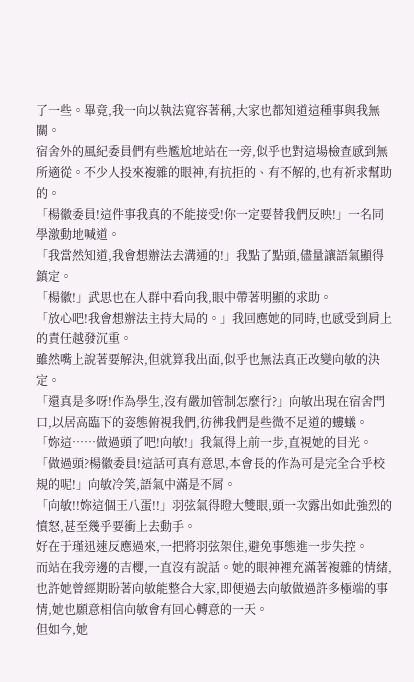了一些。畢竟,我一向以執法寬容著稱,大家也都知道這種事與我無關。
宿舍外的風紀委員們有些尷尬地站在一旁,似乎也對這場檢查感到無所適從。不少人投來複雜的眼神,有抗拒的、有不解的,也有祈求幫助的。
「楊徽委員!這件事我真的不能接受!你一定要替我們反映!」一名同學激動地喊道。
「我當然知道,我會想辦法去溝通的!」我點了點頭,儘量讓語氣顯得鎮定。
「楊徽!」武思也在人群中看向我,眼中帶著明顯的求助。
「放心吧!我會想辦法主持大局的。」我回應她的同時,也感受到肩上的責任越發沉重。
雖然嘴上說著要解決,但就算我出面,似乎也無法真正改變向敏的決定。
「還真是多呀!作為學生,沒有嚴加管制怎麼行?」向敏出現在宿舍門口,以居高臨下的姿態俯視我們,彷彿我們是些微不足道的螻蟻。
「妳這……做過頭了吧!向敏!」我氣得上前一步,直視她的目光。
「做過頭?楊徽委員!這話可真有意思,本會長的作為可是完全合乎校規的呢!」向敏冷笑,語氣中滿是不屑。
「向敏!!妳這個王八蛋!!」羽弦氣得瞪大雙眼,頭一次露出如此強烈的憤怒,甚至幾乎要衝上去動手。
好在于瑾迅速反應過來,一把將羽弦架住,避免事態進一步失控。
而站在我旁邊的吉櫻,一直沒有說話。她的眼神裡充滿著複雜的情緒,也許她曾經期盼著向敏能整合大家,即便過去向敏做過許多極端的事情,她也願意相信向敏會有回心轉意的一天。
但如今,她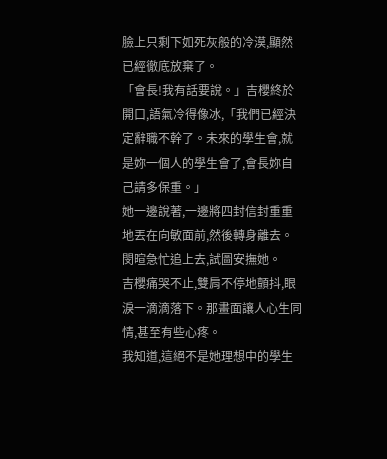臉上只剩下如死灰般的冷漠,顯然已經徹底放棄了。
「會長!我有話要說。」吉櫻終於開口,語氣冷得像冰,「我們已經決定辭職不幹了。未來的學生會,就是妳一個人的學生會了,會長妳自己請多保重。」
她一邊說著,一邊將四封信封重重地丟在向敏面前,然後轉身離去。閔暄急忙追上去,試圖安撫她。
吉櫻痛哭不止,雙肩不停地顫抖,眼淚一滴滴落下。那畫面讓人心生同情,甚至有些心疼。
我知道,這絕不是她理想中的學生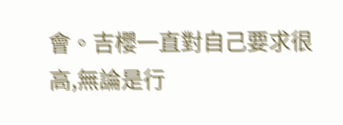會。吉櫻一直對自己要求很高,無論是行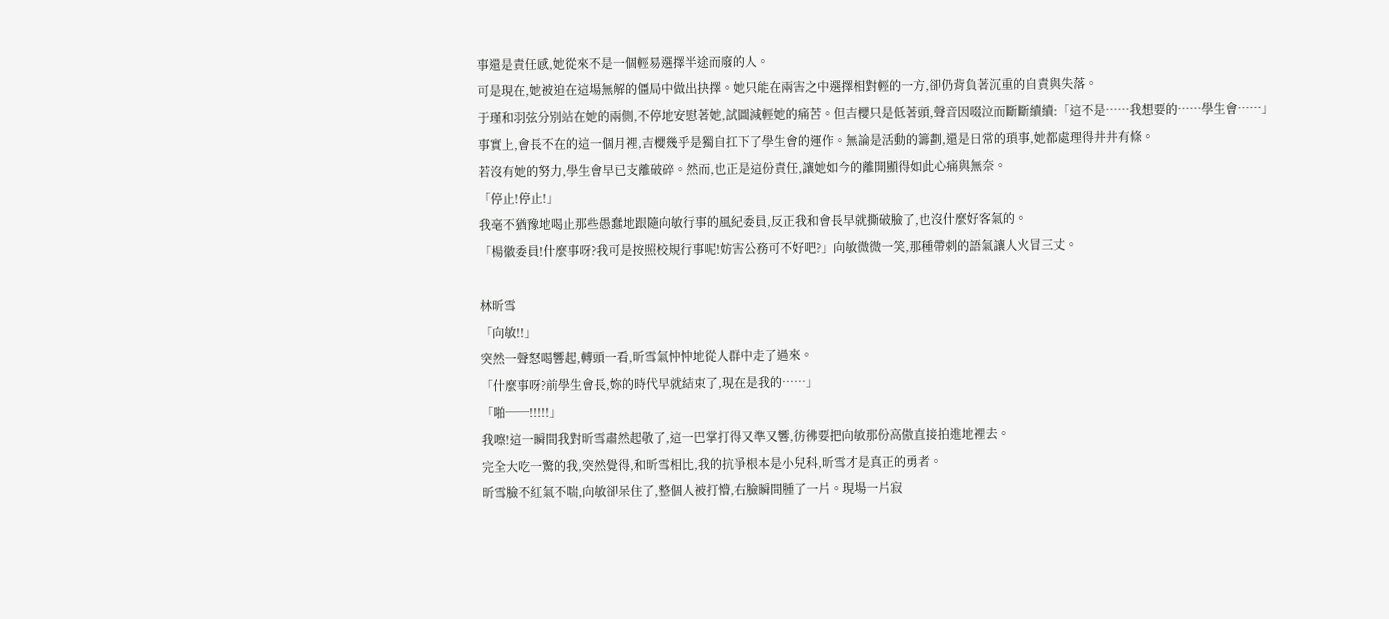事還是責任感,她從來不是一個輕易選擇半途而廢的人。
可是現在,她被迫在這場無解的僵局中做出抉擇。她只能在兩害之中選擇相對輕的一方,卻仍背負著沉重的自責與失落。
于瑾和羽弦分別站在她的兩側,不停地安慰著她,試圖減輕她的痛苦。但吉櫻只是低著頭,聲音因啜泣而斷斷續續:「這不是……我想要的……學生會……」
事實上,會長不在的這一個月裡,吉櫻幾乎是獨自扛下了學生會的運作。無論是活動的籌劃,還是日常的瑣事,她都處理得井井有條。
若沒有她的努力,學生會早已支離破碎。然而,也正是這份責任,讓她如今的離開顯得如此心痛與無奈。
「停止!停止!」
我毫不猶豫地喝止那些愚蠢地跟隨向敏行事的風紀委員,反正我和會長早就撕破臉了,也沒什麼好客氣的。
「楊徽委員!什麼事呀?我可是按照校規行事呢!妨害公務可不好吧?」向敏微微一笑,那種帶刺的語氣讓人火冒三丈。

林昕雪
「向敏!!」
突然一聲怒喝響起,轉頭一看,昕雪氣忡忡地從人群中走了過來。
「什麼事呀?前學生會長,妳的時代早就結束了,現在是我的……」
「啪──!!!!!」
我嚓!這一瞬間我對昕雪肅然起敬了,這一巴掌打得又準又響,彷彿要把向敏那份高傲直接拍進地裡去。
完全大吃一驚的我,突然覺得,和昕雪相比,我的抗爭根本是小兒科,昕雪才是真正的勇者。
昕雪臉不紅氣不喘,向敏卻呆住了,整個人被打懵,右臉瞬間腫了一片。現場一片寂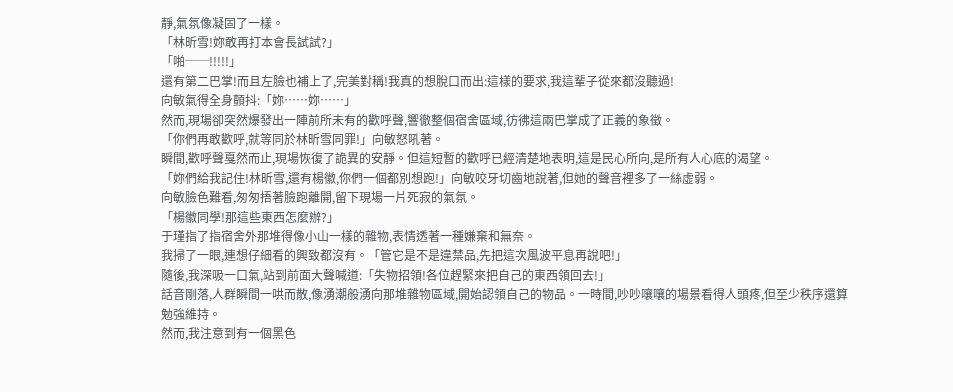靜,氣氛像凝固了一樣。
「林昕雪!妳敢再打本會長試試?」
「啪──!!!!!」
還有第二巴掌!而且左臉也補上了,完美對稱!我真的想脫口而出:這樣的要求,我這輩子從來都沒聽過!
向敏氣得全身顫抖:「妳……妳……」
然而,現場卻突然爆發出一陣前所未有的歡呼聲,響徹整個宿舍區域,彷彿這兩巴掌成了正義的象徵。
「你們再敢歡呼,就等同於林昕雪同罪!」向敏怒吼著。
瞬間,歡呼聲戛然而止,現場恢復了詭異的安靜。但這短暫的歡呼已經清楚地表明,這是民心所向,是所有人心底的渴望。
「妳們給我記住!林昕雪,還有楊徽,你們一個都別想跑!」向敏咬牙切齒地說著,但她的聲音裡多了一絲虛弱。
向敏臉色難看,匆匆捂著臉跑離開,留下現場一片死寂的氣氛。
「楊徽同學!那這些東西怎麼辦?」
于瑾指了指宿舍外那堆得像小山一樣的雜物,表情透著一種嫌棄和無奈。
我掃了一眼,連想仔細看的興致都沒有。「管它是不是違禁品,先把這次風波平息再說吧!」
隨後,我深吸一口氣,站到前面大聲喊道:「失物招領!各位趕緊來把自己的東西領回去!」
話音剛落,人群瞬間一哄而散,像湧潮般湧向那堆雜物區域,開始認領自己的物品。一時間,吵吵嚷嚷的場景看得人頭疼,但至少秩序還算勉強維持。
然而,我注意到有一個黑色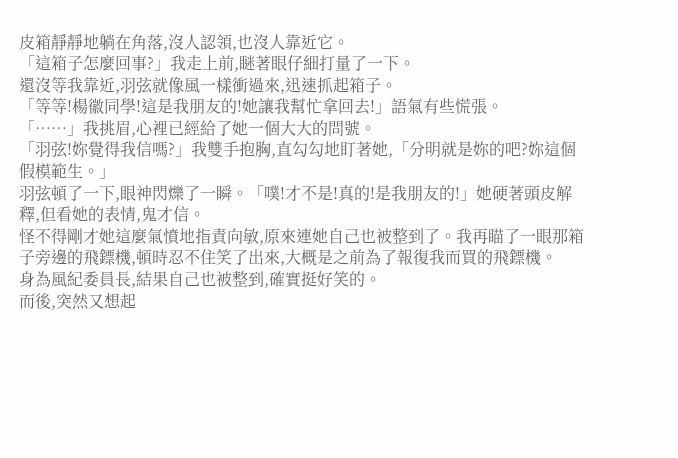皮箱靜靜地躺在角落,沒人認領,也沒人靠近它。
「這箱子怎麼回事?」我走上前,瞇著眼仔細打量了一下。
還沒等我靠近,羽弦就像風一樣衝過來,迅速抓起箱子。
「等等!楊徽同學!這是我朋友的!她讓我幫忙拿回去!」語氣有些慌張。
「……」我挑眉,心裡已經給了她一個大大的問號。
「羽弦!妳覺得我信嗎?」我雙手抱胸,直勾勾地盯著她,「分明就是妳的吧?妳這個假模範生。」
羽弦頓了一下,眼神閃爍了一瞬。「噗!才不是!真的!是我朋友的!」她硬著頭皮解釋,但看她的表情,鬼才信。
怪不得剛才她這麼氣憤地指責向敏,原來連她自己也被整到了。我再瞄了一眼那箱子旁邊的飛鏢機,頓時忍不住笑了出來,大概是之前為了報復我而買的飛鏢機。
身為風紀委員長,結果自己也被整到,確實挺好笑的。
而後,突然又想起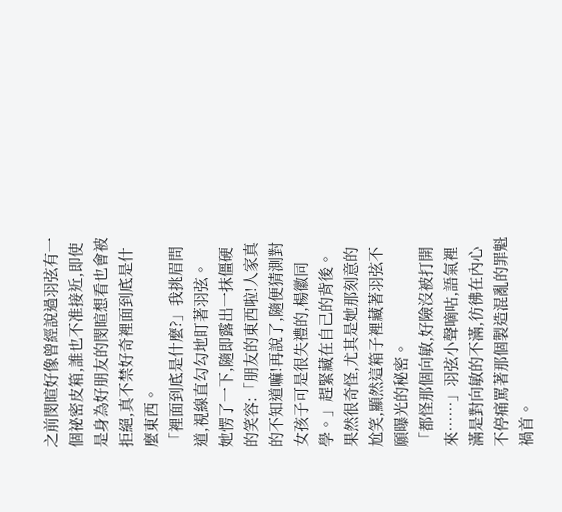之前閔暄好像曾經說過羽弦有一個祕密皮箱,誰也不准接近,即使是身為好朋友的閔暄想看也會被拒絕,真不禁好奇裡面到底是什麼東西。
「裡面到底是什麼?」我挑眉問道,視線直勾勾地盯著羽弦。
她愣了一下,隨即露出一抹僵硬的笑容:「朋友的東西啦!人家真的不知道嘛!再說了,隨便猜測對女孩子可是很失禮的,楊徽同學。」趕緊藏在自己的背後。
果然很奇怪,尤其是她那刻意的尬笑,顯然這箱子裡藏著羽弦不願曝光的秘密。
「都怪那個向敏,好險沒被打開來……」羽弦小聲嘀咕,語氣裡滿是對向敏的不滿,彷彿在內心不停痛罵著那個製造混亂的罪魁禍首。